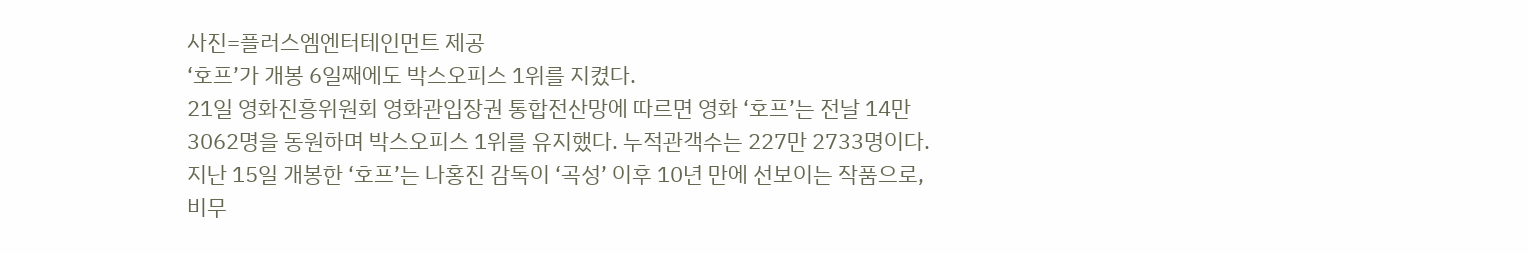사진=플러스엠엔터테인먼트 제공
‘호프’가 개봉 6일째에도 박스오피스 1위를 지켰다.
21일 영화진흥위원회 영화관입장권 통합전산망에 따르면 영화 ‘호프’는 전날 14만 3062명을 동원하며 박스오피스 1위를 유지했다. 누적관객수는 227만 2733명이다.
지난 15일 개봉한 ‘호프’는 나홍진 감독이 ‘곡성’ 이후 10년 만에 선보이는 작품으로, 비무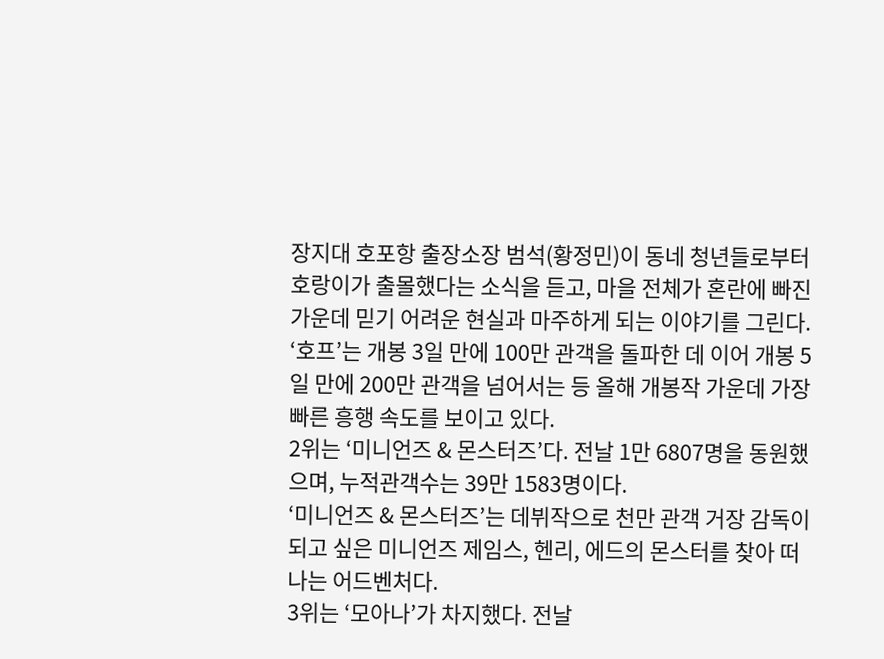장지대 호포항 출장소장 범석(황정민)이 동네 청년들로부터 호랑이가 출몰했다는 소식을 듣고, 마을 전체가 혼란에 빠진 가운데 믿기 어려운 현실과 마주하게 되는 이야기를 그린다.
‘호프’는 개봉 3일 만에 100만 관객을 돌파한 데 이어 개봉 5일 만에 200만 관객을 넘어서는 등 올해 개봉작 가운데 가장 빠른 흥행 속도를 보이고 있다.
2위는 ‘미니언즈 & 몬스터즈’다. 전날 1만 6807명을 동원했으며, 누적관객수는 39만 1583명이다.
‘미니언즈 & 몬스터즈’는 데뷔작으로 천만 관객 거장 감독이 되고 싶은 미니언즈 제임스, 헨리, 에드의 몬스터를 찾아 떠나는 어드벤처다.
3위는 ‘모아나’가 차지했다. 전날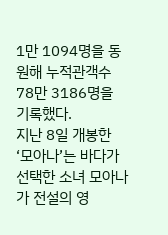1만 1094명을 동원해 누적관객수 78만 3186명을 기록했다.
지난 8일 개봉한 ‘모아나’는 바다가 선택한 소녀 모아나가 전설의 영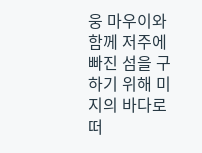웅 마우이와 함께 저주에 빠진 섬을 구하기 위해 미지의 바다로 떠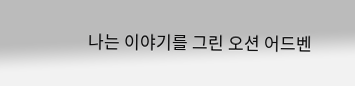나는 이야기를 그린 오션 어드벤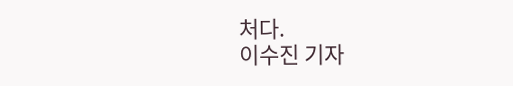처다.
이수진 기자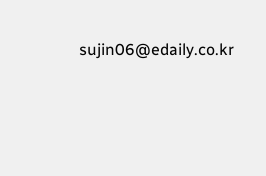sujin06@edaily.co.kr